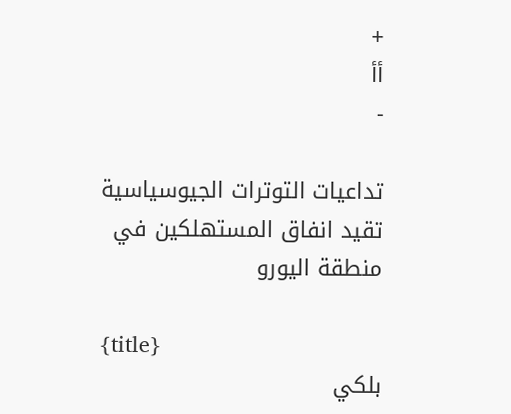+
أأ
-

تداعيات التوترات الجيوسياسية تقيد انفاق المستهلكين في منطقة اليورو

{title}
بلكي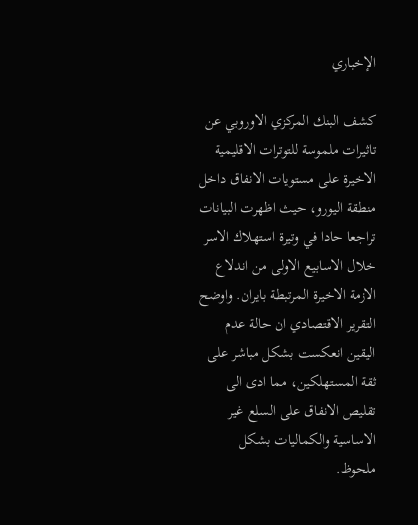الإخباري

كشف البنك المركزي الاوروبي عن تاثيرات ملموسة للتوترات الاقليمية الاخيرة على مستويات الانفاق داخل منطقة اليورو، حيث اظهرت البيانات تراجعا حادا في وتيرة استهلاك الاسر خلال الاسابيع الاولى من اندلاع الازمة الاخيرة المرتبطة بايران. واوضح التقرير الاقتصادي ان حالة عدم اليقين انعكست بشكل مباشر على ثقة المستهلكين، مما ادى الى تقليص الانفاق على السلع غير الاساسية والكماليات بشكل ملحوظ.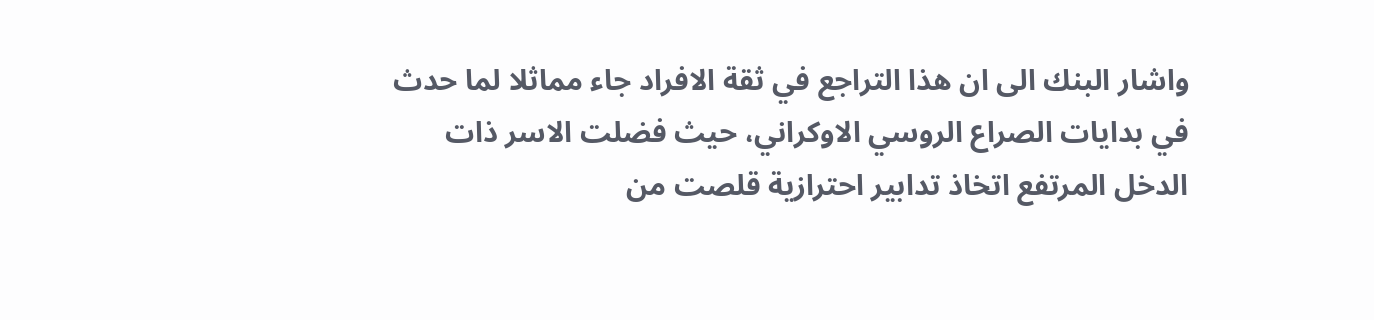واشار البنك الى ان هذا التراجع في ثقة الافراد جاء مماثلا لما حدث في بدايات الصراع الروسي الاوكراني، حيث فضلت الاسر ذات الدخل المرتفع اتخاذ تدابير احترازية قلصت من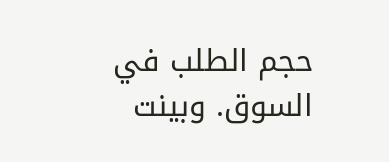حجم الطلب في السوق. وبينت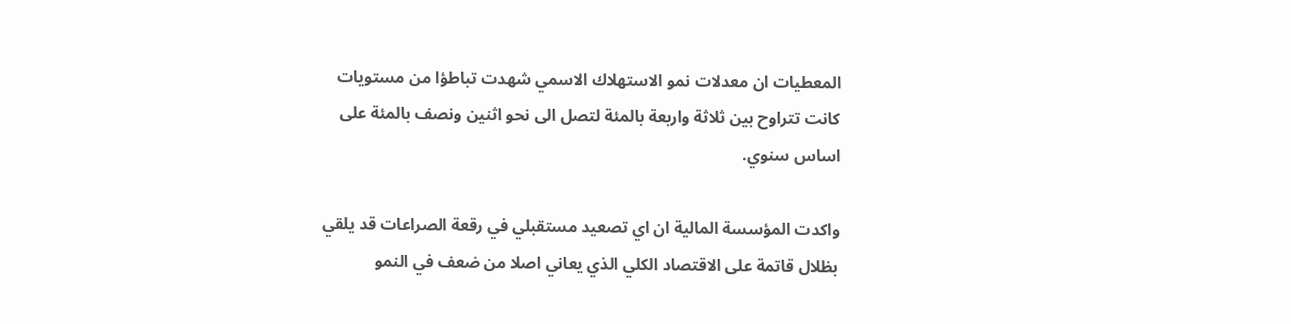المعطيات ان معدلات نمو الاستهلاك الاسمي شهدت تباطؤا من مستويات كانت تتراوح بين ثلاثة واربعة بالمئة لتصل الى نحو اثنين ونصف بالمئة على اساس سنوي.

واكدت المؤسسة المالية ان اي تصعيد مستقبلي في رقعة الصراعات قد يلقي بظلال قاتمة على الاقتصاد الكلي الذي يعاني اصلا من ضعف في النمو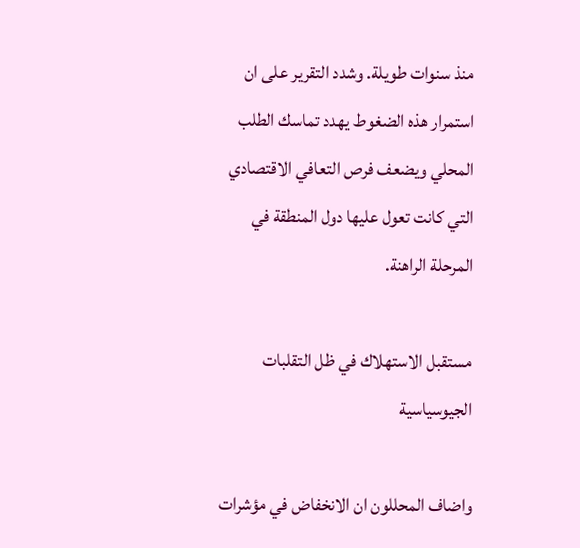منذ سنوات طويلة. وشدد التقرير على ان استمرار هذه الضغوط يهدد تماسك الطلب المحلي ويضعف فرص التعافي الاقتصادي التي كانت تعول عليها دول المنطقة في المرحلة الراهنة.

مستقبل الاستهلاك في ظل التقلبات الجيوسياسية

واضاف المحللون ان الانخفاض في مؤشرات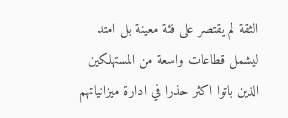الثقة لم يقتصر على فئة معينة بل امتد ليشمل قطاعات واسعة من المستهلكين الذين باتوا اكثر حذرا في ادارة ميزانياتهم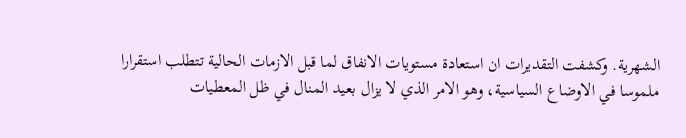الشهرية. وكشفت التقديرات ان استعادة مستويات الانفاق لما قبل الازمات الحالية تتطلب استقرارا ملموسا في الاوضاع السياسية، وهو الامر الذي لا يزال بعيد المنال في ظل المعطيات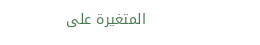المتغيرة على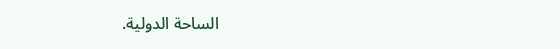الساحة الدولية.